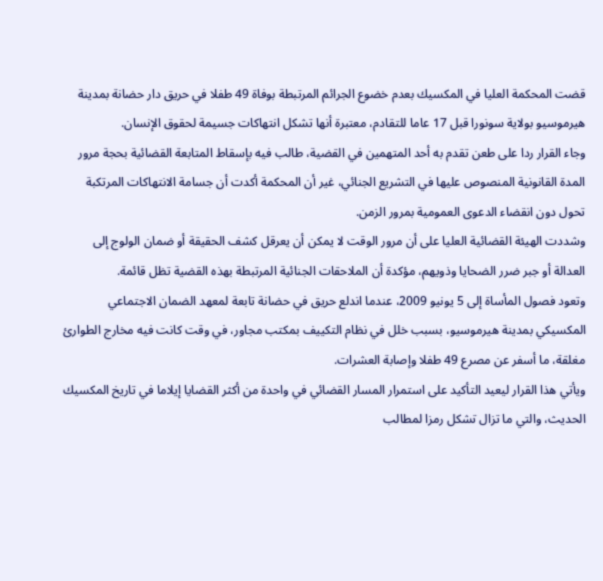قضت المحكمة العليا في المكسيك بعدم خضوع الجرائم المرتبطة بوفاة 49 طفلا في حريق دار حضانة بمدينة هيرموسيو بولاية سونورا قبل 17 عاما للتقادم، معتبرة أنها تشكل انتهاكات جسيمة لحقوق الإنسان.
وجاء القرار ردا على طعن تقدم به أحد المتهمين في القضية، طالب فيه بإسقاط المتابعة القضائية بحجة مرور المدة القانونية المنصوص عليها في التشريع الجنائي، غير أن المحكمة أكدت أن جسامة الانتهاكات المرتكبة تحول دون انقضاء الدعوى العمومية بمرور الزمن.
وشددت الهيئة القضائية العليا على أن مرور الوقت لا يمكن أن يعرقل كشف الحقيقة أو ضمان الولوج إلى العدالة أو جبر ضرر الضحايا وذويهم، مؤكدة أن الملاحقات الجنائية المرتبطة بهذه القضية تظل قائمة.
وتعود فصول المأساة إلى 5 يونيو 2009، عندما اندلع حريق في حضانة تابعة لمعهد الضمان الاجتماعي المكسيكي بمدينة هيرموسيو، بسبب خلل في نظام التكييف بمكتب مجاور، في وقت كانت فيه مخارج الطوارئ مغلقة، ما أسفر عن مصرع 49 طفلا وإصابة العشرات.
ويأتي هذا القرار ليعيد التأكيد على استمرار المسار القضائي في واحدة من أكثر القضايا إيلاما في تاريخ المكسيك الحديث، والتي ما تزال تشكل رمزا لمطالب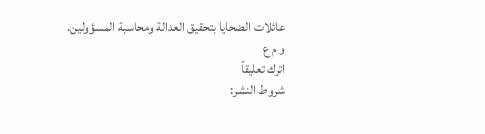عائلات الضحايا بتحقيق العدالة ومحاسبة المسؤولين.
و م ع
اترك تعليقاً
شروط النشر: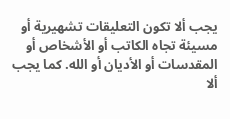يجب ألا تكون التعليقات تشهيرية أو مسيئة تجاه الكاتب أو الأشخاص أو المقدسات أو الأديان أو الله. كما يجب ألا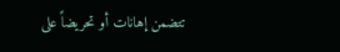تتضمن إهانات أو تحريضاً على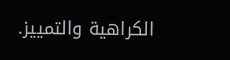الكراهية والتمييز.